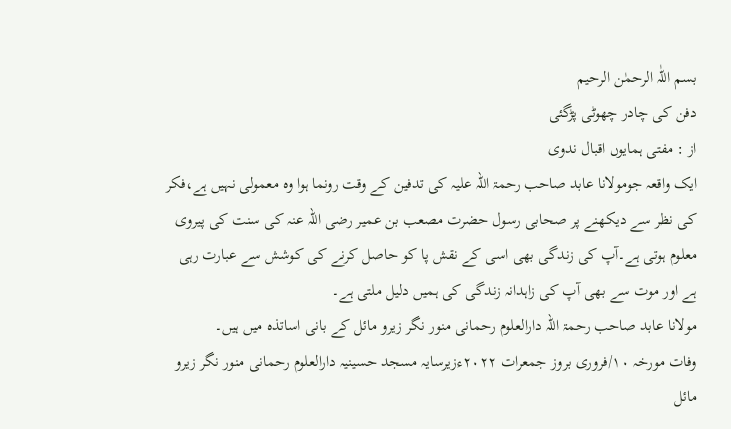بسم اللّٰہ الرحمٰن الرحیم
دفن کی چادر چھوٹی پڑگئی
از : مفتی ہمایوں اقبال ندوی
ایک واقعہ جومولانا عابد صاحب رحمۃ اللہ علیہ کی تدفین کے وقت رونما ہوا وہ معمولی نہیں ہے،فکر کی نظر سے دیکھنے پر صحابی رسول حضرت مصعب بن عمیر رضی اللہ عنہ کی سنت کی پیروی معلوم ہوتی ہے۔آپ کی زندگی بھی اسی کے نقش پا کو حاصل کرنے کی کوشش سے عبارت رہی ہے اور موت سے بھی آپ کی زاہدانہ زندگی کی ہمیں دلیل ملتی ہے۔
مولانا عابد صاحب رحمۃ اللہ دارالعلوم رحمانی منور نگر زیرو مائل کے بانی اساتذہ میں ہیں۔
وفات مورخہ ۱۰/فروری بروز جمعرات ۲۰۲۲ءزیرسایہ مسجد حسینیہ دارالعلوم رحمانی منور نگر زیرو مائل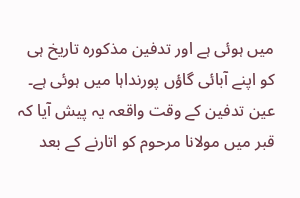میں ہوئی ہے اور تدفین مذکورہ تاریخ ہی کو اپنے آبائی گاؤں پورنداہا میں ہوئی ہے۔
عین تدفین کے وقت واقعہ یہ پیش آیا کہ قبر میں مولانا مرحوم کو اتارنے کے بعد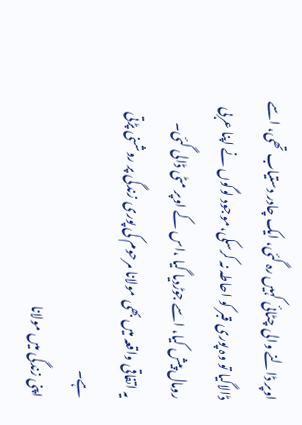اوپر ڈالنے والی چٹائی کہیں رہ گئی، ایک چادر دستیاب تھی، اسے ڈالاگیا تو وہ پوری قبر کو احاطہ نہ کرسکی،موجود لوگوں نے اپنا عربی رومال پیش کیا، اسے جوڑدیا گیا ،اس کے اوپر مٹی ڈالی گئی۔
یہ اتفاقی واقعہ میں بھی مولانا مرحوم کی پوری زندگی پر روشنی پڑتی ہے۔
اپنی زندگی میں مولانا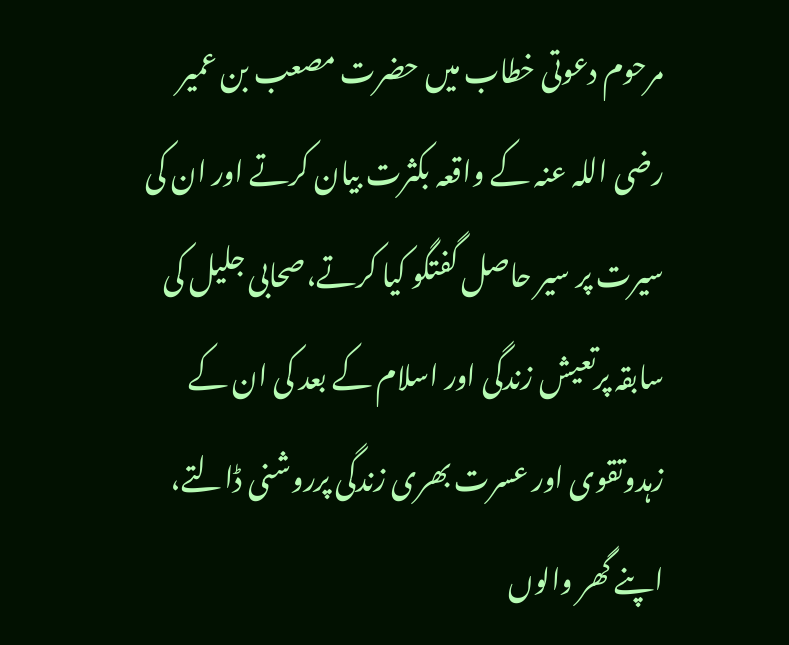مرحوم دعوتی خطاب میں حضرت مصعب بن عمیر رضی اللہ عنہ کے واقعہ بکثرت بیان کرتے اور ان کی سیرت پر سیر حاصل گفتگو کیا کرتے،صحابی جلیل کی سابقہ پرتعیش زندگی اور اسلام کے بعد کی ان کے زہدوتقوی اور عسرت بھری زندگی پرروشنی ڈالتے، اپنے گھر والوں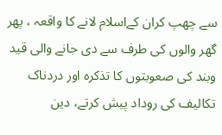سے چھپ کران کےاسلام لانے کا واقعہ ، پھر گھر والوں کی طرف سے دی جانے والی قید وبند کی صعوبتوں کا تذکرہ اور دردناک تکالیف کی روداد پیش کرتے، دین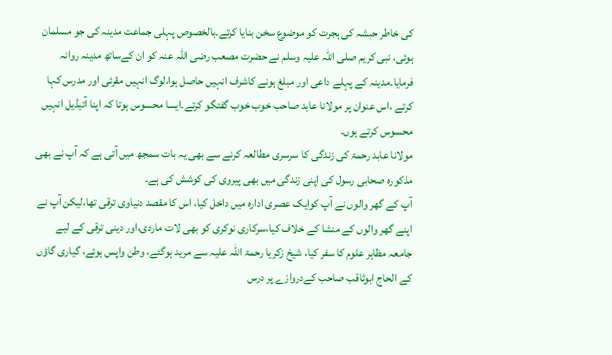کی خاطر حبشہ کی ہجرت کو موضوع سخن بنایا کرتے۔بالخصوص پہلی جماعت مدینہ کی جو مسلمان ہوئی، نبی کریم صلی اللہ علیہ وسلم نے حضرت مصعب رضی اللہ عنہ کو ان کےساتھ مدینہ روانہ فرمایا۔مدینہ کے پہلے داعی اور مبلغ ہونے کاشرف انہیں حاصل ہوا،لوگ انہیں مقرئی اور مدرس کہا کرتے ،اس عنوان پر مولانا عابد صاحب خوب خوب گفتگو کرتے۔ایسا محسوس ہوتا کہ اپنا آئیڈیل انہیں محسوس کرتے ہوں۔
مولانا عابد رحمۃ کی زندگی کا سرسری مطالعہ کرنے سے بھی یہ بات سمجھ میں آتی ہے کہ آپ نے بھی مذکورہ صحابی رسول کی اپنی زندگی میں بھی پیروی کی کوشش کی ہے۔
آپ کے گھر والوں نے آپ کوایک عصری ادارہ میں داخل کیا، اس کا مقصد دنیاوی ترقی تھا،لیکن آپ نے اپنے گھر والوں کے منشا کے خلاف کیا،سرکاری نوکری کو بھی لات ماردی،اور دینی ترقی کے لیے جامعہ مظاہر علوم کا سفر کیا، شیخ زکریا رحمۃ اللہ علیہ سے مرید ہوگئے، وطن واپس ہوئے، گیاری گاؤں کے الحاج ابوثاقب صاحب کےدروازے پر درس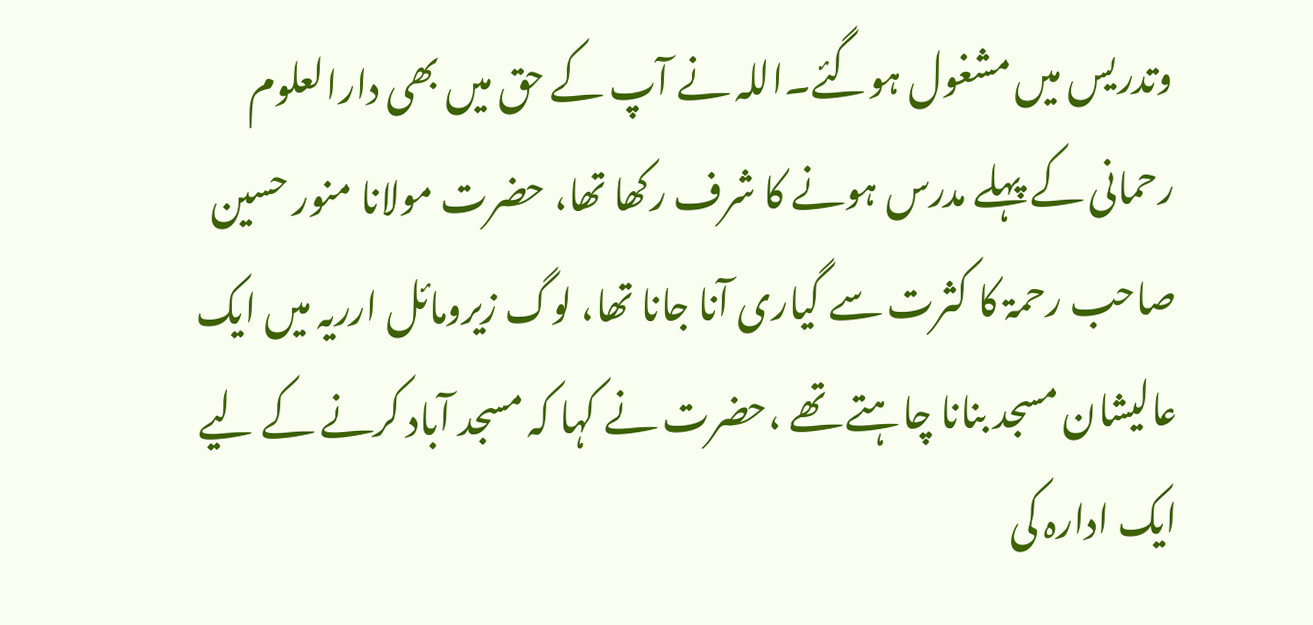وتدریس میں مشغول ہوگئے۔اللہ نے آپ کے حق میں بھی دارالعلوم رحمانی کے پہلے مدرس ہونے کا شرف رکھا تھا، حضرت مولانا منور حسین صاحب رحمۃ کا کثرت سے گیاری آنا جانا تھا، لوگ زیرومائل ارریہ میں ایک عالیشان مسجد بنانا چاہتے تھے ،حضرت نے کہا کہ مسجد آباد کرنے کے لیے ایک ادارہ کی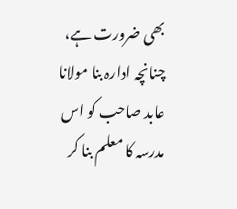بھی ضرورت ہے، چنانچہ ادارہ بنا مولانا عابد صاحب کو اس مدرسہ کا معلم بنا کر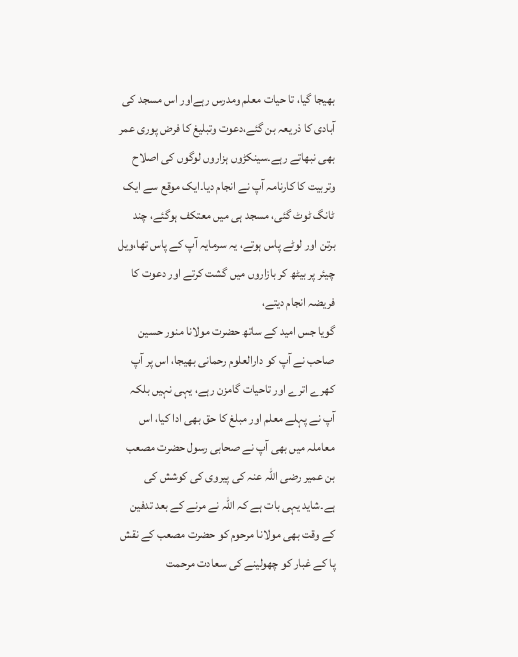بھیجا گیا، تا حیات معلم ومدرس رہےاور اس مسجد کی آبادی کا ذریعہ بن گئے،دعوت وتبلیغ کا فرض پوری عمر بھی نبھاتے رہے۔سینکڑوں ہزاروں لوگوں کی اصلاح وتربیت کا کارنامہ آپ نے انجام دیا۔ایک موقع سے ایک ٹانگ ٹوٹ گئی، مسجد ہی میں معتکف ہوگئے، چند برتن اور لوٹے پاس ہوتے، یہ سرمایہ آپ کے پاس تھا،ویل چیئر پر بیٹھ کر بازاروں میں گشت کرتے اور دعوت کا فریضہ انجام دیتے،
گویا جس امید کے ساتھ حضرت مولانا منور حسین صاحب نے آپ کو دارالعلوم رحمانی بھیجا، اس پر آپ کھرے اترے اور تاحیات گامزن رہے، یہی نہیں بلکہ آپ نے پہلے معلم اور مبلغ کا حق بھی ادا کیا، اس معاملہ میں بھی آپ نے صحابی رسول حضرت مصعب بن عمیر رضی اللہ عنہ کی پیروی کی کوشش کی ہے۔شاید یہی بات ہے کہ اللہ نے مرنے کے بعد تدفین کے وقت بھی مولانا مرحوم کو حضرت مصعب کے نقش پا کے غبار کو چھولینے کی سعادت مرحمت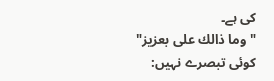کی ہے۔
"وما ذالك علی بعزیز"
کوئی تبصرے نہیں: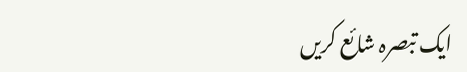ایک تبصرہ شائع کریں